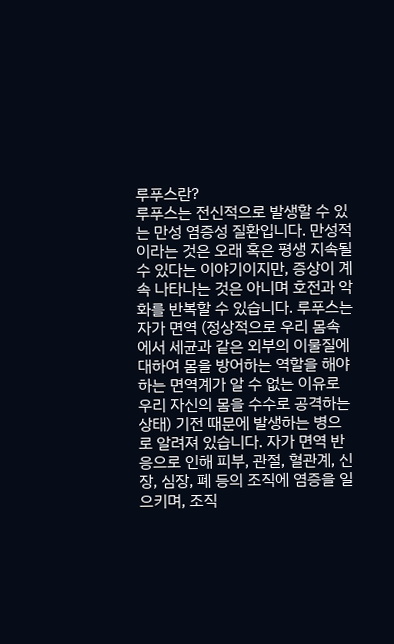루푸스란?
루푸스는 전신적으로 발생할 수 있는 만성 염증성 질환입니다. 만성적이라는 것은 오래 혹은 평생 지속될 수 있다는 이야기이지만, 증상이 계속 나타나는 것은 아니며 호전과 악화를 반복할 수 있습니다. 루푸스는 자가 면역 (정상적으로 우리 몸속에서 세균과 같은 외부의 이물질에 대하여 몸을 방어하는 역할을 해야 하는 면역계가 알 수 없는 이유로 우리 자신의 몸을 수수로 공격하는 상태) 기전 때문에 발생하는 병으로 알려져 있습니다. 자가 면역 반응으로 인해 피부, 관절, 혈관계, 신장, 심장, 폐 등의 조직에 염증을 일으키며, 조직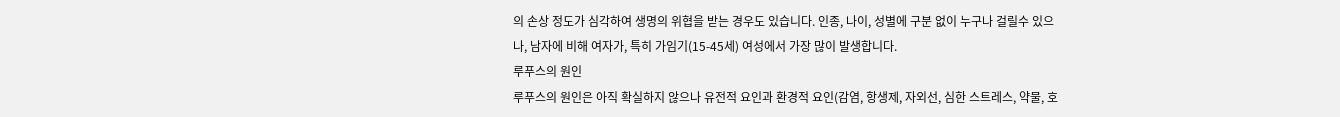의 손상 정도가 심각하여 생명의 위협을 받는 경우도 있습니다. 인종, 나이, 성별에 구분 없이 누구나 걸릴수 있으나, 남자에 비해 여자가, 특히 가임기(15-45세) 여성에서 가장 많이 발생합니다.
루푸스의 원인
루푸스의 원인은 아직 확실하지 않으나 유전적 요인과 환경적 요인(감염, 항생제, 자외선, 심한 스트레스, 약물, 호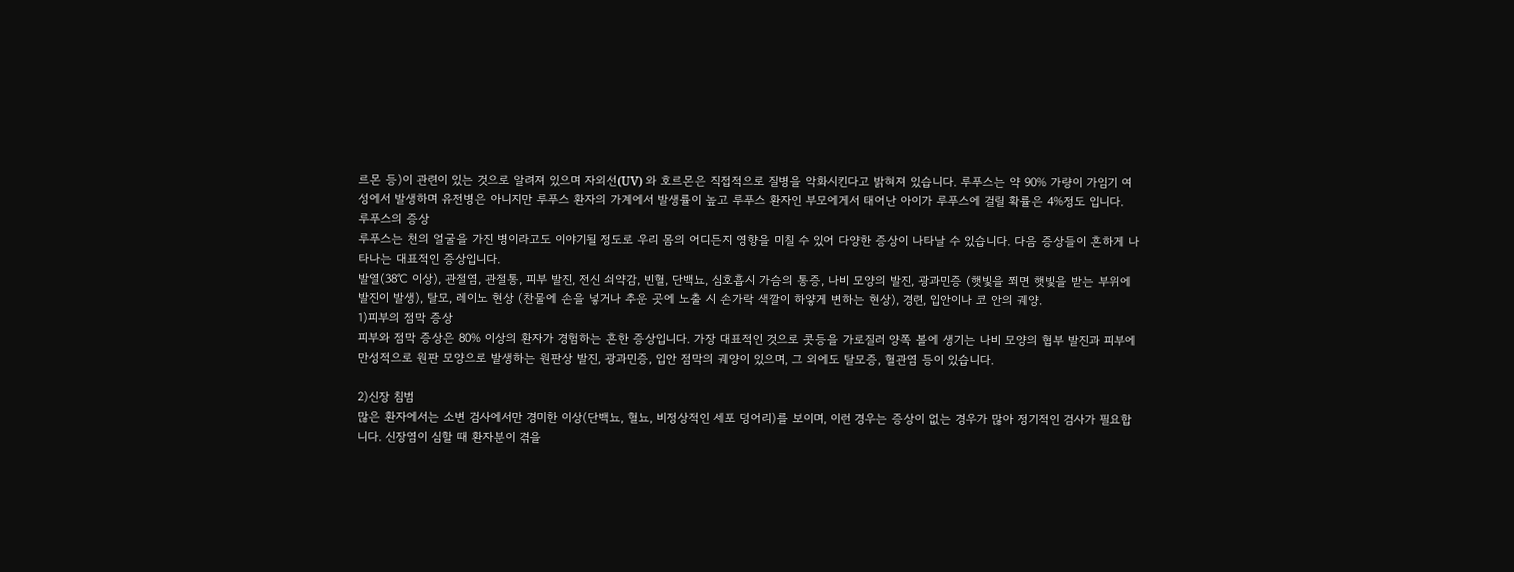르몬 등)이 관련이 있는 것으로 알려져 있으며 자외선(UV) 와 호르몬은 직접적으로 질병을 악화시킨다고 밝혀져 있습니다. 루푸스는 약 90% 가량이 가임기 여성에서 발생하며 유전병은 아니지만 루푸스 환자의 가계에서 발생률이 높고 루푸스 환자인 부모에게서 태어난 아이가 루푸스에 걸릴 확률은 4%정도 입니다.
루푸스의 증상
루푸스는 천의 얼굴을 가진 병이라고도 이야기될 정도로 우리 몸의 어디든지 영향을 미칠 수 있어 다양한 증상이 나타날 수 있습니다. 다음 증상들이 흔하게 나타나는 대표적인 증상입니다.
발열(38℃ 이상), 관절염, 관절통, 피부 발진, 전신 쇠약감, 빈혈, 단백뇨, 심호흡시 가슴의 통증, 나비 모양의 발진, 광과민증 (햇빛을 쬐면 햇빛을 받는 부위에 발진이 발생), 탈모, 레이노 현상 (찬물에 손을 넣거나 추운 곳에 노출 시 손가락 색깔이 하얗게 변하는 현상), 경련, 입안이나 코 안의 궤양.
1)피부의 점막 증상
피부와 점막 증상은 80% 이상의 환자가 경험하는 흔한 증상입니다. 가장 대표적인 것으로 콧등을 가로질러 양쪽 볼에 생기는 나비 모양의 협부 발진과 피부에 만성적으로 원판 모양으로 발생하는 원판상 발진, 광과민증, 입안 점막의 궤양이 있으며, 그 외에도 탈모증, 혈관염 등이 있습니다.

2)신장 침범
많은 환자에서는 소변 검사에서만 경미한 이상(단백뇨, 혈뇨, 비정상적인 세포 덩어리)를 보이며, 이런 경우는 증상이 없는 경우가 많아 정기적인 검사가 필요합니다. 신장염이 심할 때 환자분이 겪을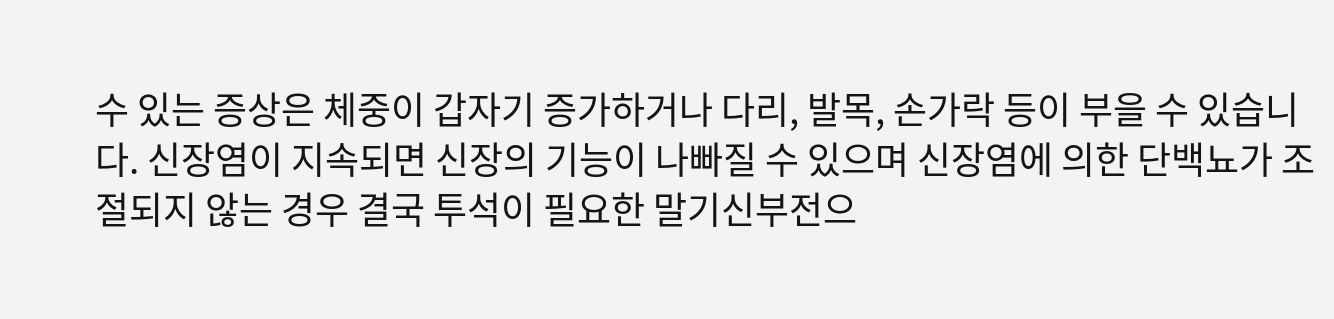수 있는 증상은 체중이 갑자기 증가하거나 다리, 발목, 손가락 등이 부을 수 있습니다. 신장염이 지속되면 신장의 기능이 나빠질 수 있으며 신장염에 의한 단백뇨가 조절되지 않는 경우 결국 투석이 필요한 말기신부전으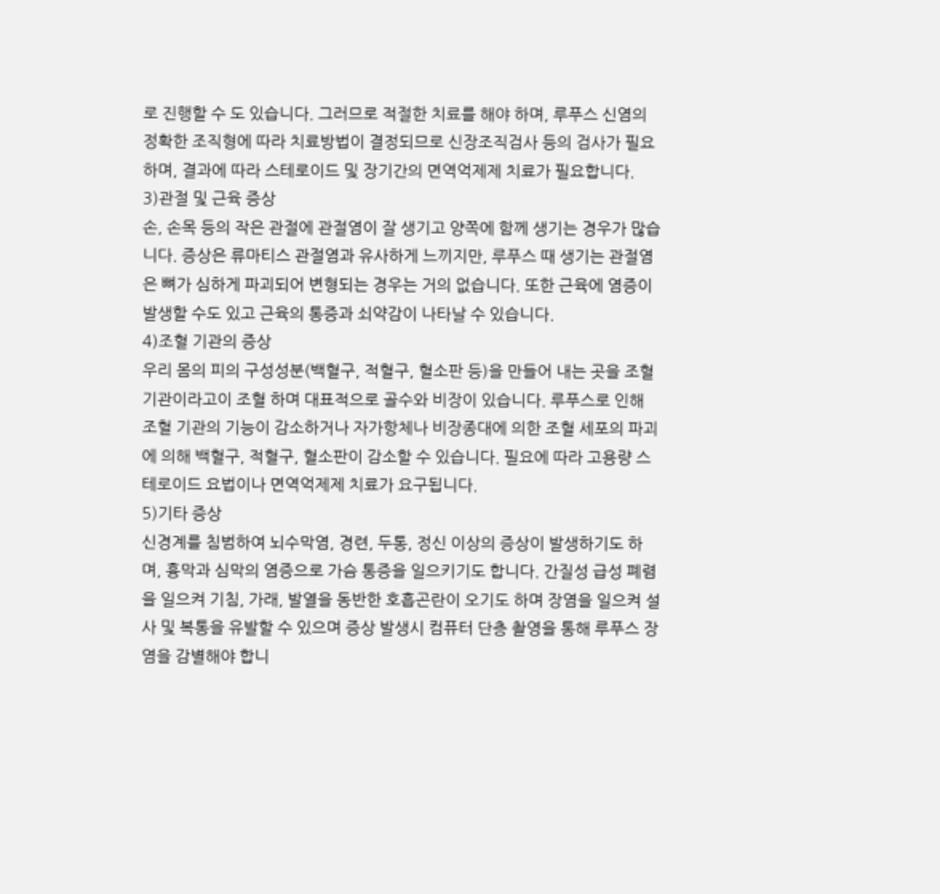로 진행할 수 도 있습니다. 그러므로 적절한 치료를 해야 하며, 루푸스 신염의 정확한 조직형에 따라 치료방법이 결정되므로 신장조직검사 등의 검사가 필요하며, 결과에 따라 스테로이드 및 장기간의 면역억제제 치료가 필요합니다.
3)관절 및 근육 증상
손, 손목 등의 작은 관절에 관절염이 잘 생기고 양쪽에 함께 생기는 경우가 많습니다. 증상은 류마티스 관절염과 유사하게 느끼지만, 루푸스 때 생기는 관절염은 뼈가 심하게 파괴되어 변형되는 경우는 거의 없습니다. 또한 근육에 염증이 발생할 수도 있고 근육의 통증과 쇠약감이 나타날 수 있습니다.
4)조혈 기관의 증상
우리 몸의 피의 구성성분(백혈구, 적혈구, 혈소판 등)을 만들어 내는 곳을 조혈기관이라고이 조혈 하며 대표적으로 골수와 비장이 있습니다. 루푸스로 인해 조혈 기관의 기능이 감소하거나 자가항체나 비장종대에 의한 조혈 세포의 파괴에 의해 백혈구, 적혈구, 혈소판이 감소할 수 있습니다. 필요에 따라 고용량 스테로이드 요법이나 면역억제제 치료가 요구됩니다.
5)기타 증상
신경계를 침범하여 뇌수막염, 경련, 두통, 정신 이상의 증상이 발생하기도 하며, 흉막과 심막의 염증으로 가슴 통증을 일으키기도 합니다. 간질성 급성 폐렴을 일으켜 기침, 가래, 발열을 동반한 호흡곤란이 오기도 하며 장염을 일으켜 설사 및 복통을 유발할 수 있으며 증상 발생시 컴퓨터 단층 촬영을 통해 루푸스 장염을 감별해야 합니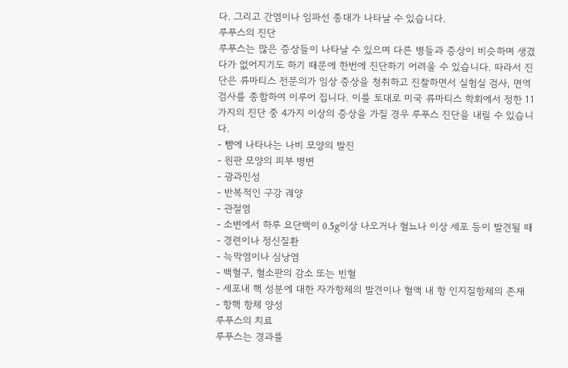다. 그리고 간염이나 임파선 종대가 나타날 수 있습니다.
루푸스의 진단
루푸스는 많은 증상들이 나타날 수 있으며 다른 병들과 증상이 비슷하며 생겼다가 없어지기도 하기 때문에 한번에 진단하기 어려울 수 있습니다. 따라서 진단은 류마티스 전문의가 임상 증상을 청취하고 진찰하면서 실험실 검사, 면역 검사를 종합하여 이루어 집니다. 이를 토대로 미국 류마티스 학회에서 정한 11가지의 진단 중 4가지 이상의 증상을 가질 경우 루푸스 진단을 내릴 수 있습니다.
- 뺨에 나타나는 나비 모양의 발진
- 원판 모양의 피부 병변
- 광과민성
- 반복적인 구강 궤양
- 관절염
- 소변에서 하루 요단백이 0.5g이상 나오거나 혈뇨나 이상 세포 등이 발견될 때
- 경련이나 정신질환
- 늑막염이나 심낭염
- 백혈구, 혈소판의 감소 또는 빈혈
- 세포내 핵 성분에 대한 자가항체의 발견이나 혈액 내 항 인지질항체의 존재
- 항핵 항체 양성
루푸스의 치료
루푸스는 경과를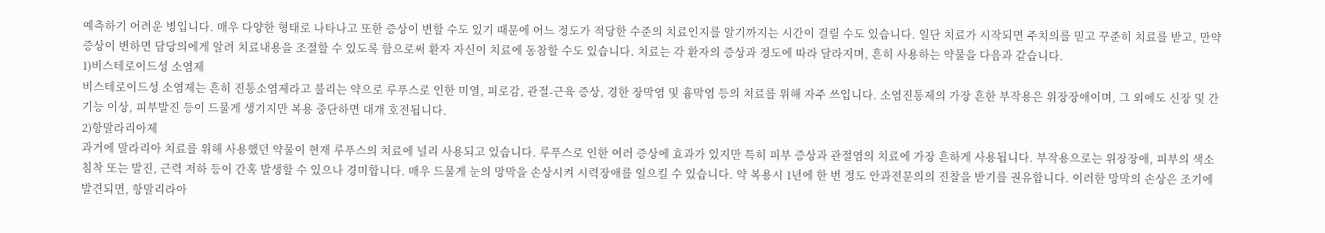예측하기 어려운 병입니다. 매우 다양한 형태로 나타나고 또한 증상이 변할 수도 있기 때문에 어느 정도가 적당한 수준의 치료인지를 알기까지는 시간이 걸릴 수도 있습니다. 일단 치료가 시작되면 주치의를 믿고 꾸준히 치료를 받고, 만약 증상이 변하면 담당의에게 알려 치료내용을 조절할 수 있도록 함으로써 환자 자신이 치료에 동참할 수도 있습니다. 치료는 각 환자의 증상과 정도에 따라 달라지며, 흔히 사용하는 약물을 다음과 같습니다.
1)비스테로이드성 소염제
비스테로이드성 소염제는 흔히 진통소염제라고 불리는 약으로 루푸스로 인한 미열, 피로감, 관절-근육 증상, 경한 장막염 및 흉막염 등의 치료를 위해 자주 쓰입니다. 소염진통제의 가장 흔한 부작용은 위장장애이며, 그 외에도 신장 및 간기능 이상, 피부발진 등이 드물게 생기지만 복용 중단하면 대개 호전됩니다.
2)항말라리아제
과거에 말라리아 치료를 위해 사용했던 약물이 현재 루푸스의 치료에 널리 사용되고 있습니다. 루푸스로 인한 여러 증상에 효과가 있지만 특히 피부 증상과 관절염의 치료에 가장 흔하게 사용됩니다. 부작용으로는 위장장애, 피부의 색소침착 또는 발진, 근력 저하 등이 간혹 발생할 수 있으나 경미합니다. 매우 드물게 눈의 망막을 손상시켜 시력장애를 일으킬 수 있습니다. 약 복용시 1년에 한 번 정도 안과전문의의 진찰을 받기를 권유합니다. 이러한 망막의 손상은 조기에 발견되면, 항말리라아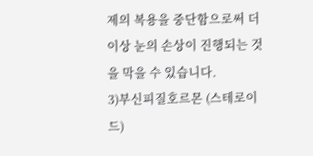제의 복용을 중단함으로써 더 이상 눈의 손상이 진행되는 것을 막을 수 있습니다.
3)부신피질호르몬 (스테로이드)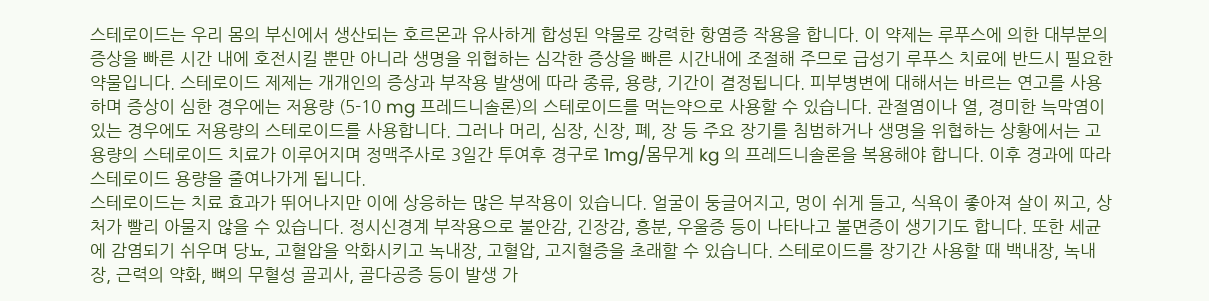스테로이드는 우리 몸의 부신에서 생산되는 호르몬과 유사하게 합성된 약물로 강력한 항염증 작용을 합니다. 이 약제는 루푸스에 의한 대부분의 증상을 빠른 시간 내에 호전시킬 뿐만 아니라 생명을 위협하는 심각한 증상을 빠른 시간내에 조절해 주므로 급성기 루푸스 치료에 반드시 필요한 약물입니다. 스테로이드 제제는 개개인의 증상과 부작용 발생에 따라 종류, 용량, 기간이 결정됩니다. 피부병변에 대해서는 바르는 연고를 사용하며 증상이 심한 경우에는 저용량 (5-10 mg 프레드니솔론)의 스테로이드를 먹는약으로 사용할 수 있습니다. 관절염이나 열, 경미한 늑막염이 있는 경우에도 저용량의 스테로이드를 사용합니다. 그러나 머리, 심장, 신장, 폐, 장 등 주요 장기를 침범하거나 생명을 위협하는 상황에서는 고용량의 스테로이드 치료가 이루어지며 정맥주사로 3일간 투여후 경구로 1mg/몸무게 kg 의 프레드니솔론을 복용해야 합니다. 이후 경과에 따라 스테로이드 용량을 줄여나가게 됩니다.
스테로이드는 치료 효과가 뛰어나지만 이에 상응하는 많은 부작용이 있습니다. 얼굴이 둥글어지고, 멍이 쉬게 들고, 식욕이 좋아져 살이 찌고, 상처가 빨리 아물지 않을 수 있습니다. 정시신경계 부작용으로 불안감, 긴장감, 흥분, 우울증 등이 나타나고 불면증이 생기기도 합니다. 또한 세균에 감염되기 쉬우며 당뇨, 고혈압을 악화시키고 녹내장, 고혈압, 고지혈증을 초래할 수 있습니다. 스테로이드를 장기간 사용할 때 백내장, 녹내장, 근력의 약화, 뼈의 무혈성 골괴사, 골다공증 등이 발생 가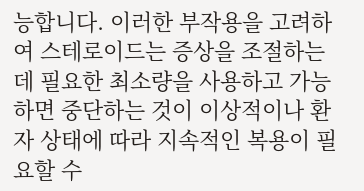능합니다. 이러한 부작용을 고려하여 스테로이드는 증상을 조절하는 데 필요한 최소량을 사용하고 가능하면 중단하는 것이 이상적이나 환자 상태에 따라 지속적인 복용이 필요할 수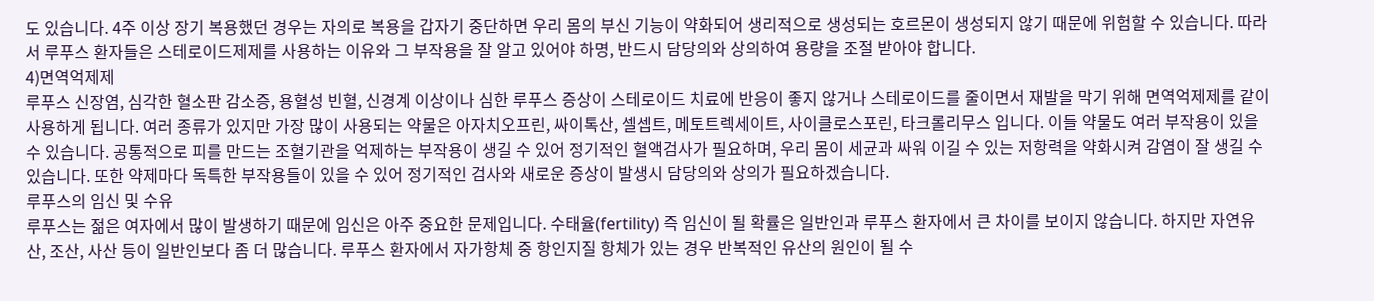도 있습니다. 4주 이상 장기 복용했던 경우는 자의로 복용을 갑자기 중단하면 우리 몸의 부신 기능이 약화되어 생리적으로 생성되는 호르몬이 생성되지 않기 때문에 위험할 수 있습니다. 따라서 루푸스 환자들은 스테로이드제제를 사용하는 이유와 그 부작용을 잘 알고 있어야 하명, 반드시 담당의와 상의하여 용량을 조절 받아야 합니다.
4)면역억제제
루푸스 신장염, 심각한 혈소판 감소증, 용혈성 빈혈, 신경계 이상이나 심한 루푸스 증상이 스테로이드 치료에 반응이 좋지 않거나 스테로이드를 줄이면서 재발을 막기 위해 면역억제제를 같이 사용하게 됩니다. 여러 종류가 있지만 가장 많이 사용되는 약물은 아자치오프린, 싸이톡산, 셀셉트, 메토트렉세이트, 사이클로스포린, 타크롤리무스 입니다. 이들 약물도 여러 부작용이 있을 수 있습니다. 공통적으로 피를 만드는 조혈기관을 억제하는 부작용이 생길 수 있어 정기적인 혈액검사가 필요하며, 우리 몸이 세균과 싸워 이길 수 있는 저항력을 약화시켜 감염이 잘 생길 수 있습니다. 또한 약제마다 독특한 부작용들이 있을 수 있어 정기적인 검사와 새로운 증상이 발생시 담당의와 상의가 필요하겠습니다.
루푸스의 임신 및 수유
루푸스는 젊은 여자에서 많이 발생하기 때문에 임신은 아주 중요한 문제입니다. 수태율(fertility) 즉 임신이 될 확률은 일반인과 루푸스 환자에서 큰 차이를 보이지 않습니다. 하지만 자연유산, 조산, 사산 등이 일반인보다 좀 더 많습니다. 루푸스 환자에서 자가항체 중 항인지질 항체가 있는 경우 반복적인 유산의 원인이 될 수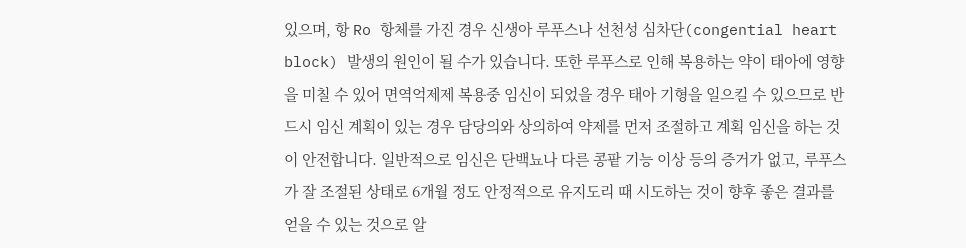있으며, 항 Ro 항체를 가진 경우 신생아 루푸스나 선천성 심차단(congential heart block) 발생의 원인이 될 수가 있습니다. 또한 루푸스로 인해 복용하는 약이 태아에 영향을 미칠 수 있어 면역억제제 복용중 임신이 되었을 경우 태아 기형을 일으킬 수 있으므로 반드시 임신 계획이 있는 경우 담당의와 상의하여 약제를 먼저 조절하고 계획 임신을 하는 것이 안전합니다. 일반적으로 임신은 단백뇨나 다른 콩팥 기능 이상 등의 증거가 없고, 루푸스가 잘 조절된 상태로 6개월 정도 안정적으로 유지도리 때 시도하는 것이 향후 좋은 결과를 얻을 수 있는 것으로 알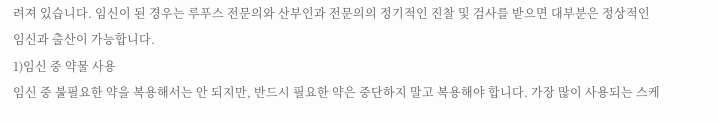려져 있습니다. 임신이 된 경우는 루푸스 전문의와 산부인과 전문의의 정기적인 진찰 및 검사를 받으면 대부분은 정상적인 임신과 출산이 가능합니다.
1)임신 중 약물 사용
임신 중 불필요한 약을 복용해서는 안 되지만, 반드시 필요한 약은 중단하지 말고 복용해야 합니다. 가장 많이 사용되는 스케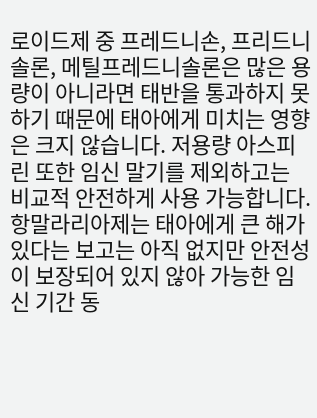로이드제 중 프레드니손, 프리드니솔론, 메틸프레드니솔론은 많은 용량이 아니라면 태반을 통과하지 못하기 때문에 태아에게 미치는 영향은 크지 않습니다. 저용량 아스피린 또한 임신 말기를 제외하고는 비교적 안전하게 사용 가능합니다. 항말라리아제는 태아에게 큰 해가 있다는 보고는 아직 없지만 안전성이 보장되어 있지 않아 가능한 임신 기간 동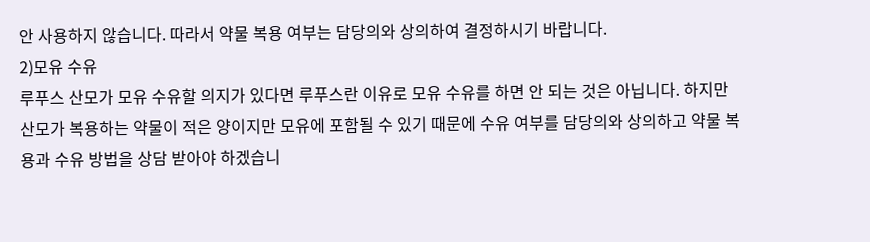안 사용하지 않습니다. 따라서 약물 복용 여부는 담당의와 상의하여 결정하시기 바랍니다.
2)모유 수유
루푸스 산모가 모유 수유할 의지가 있다면 루푸스란 이유로 모유 수유를 하면 안 되는 것은 아닙니다. 하지만 산모가 복용하는 약물이 적은 양이지만 모유에 포함될 수 있기 때문에 수유 여부를 담당의와 상의하고 약물 복용과 수유 방법을 상담 받아야 하겠습니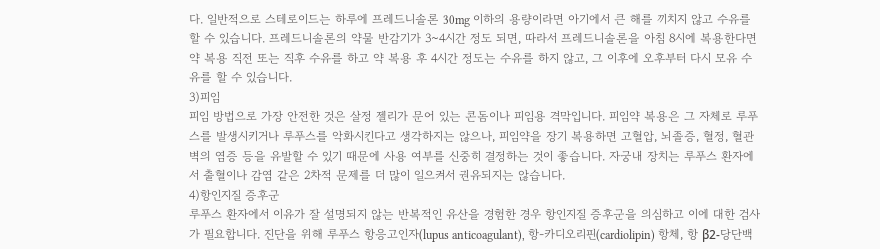다. 일반적으로 스테로이드는 하루에 프레드니솔론 30mg 이하의 용량이라면 아기에서 큰 해를 끼치지 않고 수유를 할 수 있습니다. 프레드니솔론의 약물 반감기가 3~4시간 정도 되면, 따라서 프레드니솔론을 아침 8시에 복용한다면 약 복용 직전 또는 직후 수유를 하고 약 복용 후 4시간 정도는 수유를 하지 않고, 그 이후에 오후부터 다시 모유 수유를 할 수 있습니다.
3)피임
피임 방법으로 가장 안전한 것은 살정 젤리가 문어 있는 콘돔이나 피임용 격막입니다. 피임약 복용은 그 자체로 루푸스를 발생시키거나 루푸스를 악화시킨다고 생각하지는 않으나, 피임약을 장기 복용하면 고혈압, 뇌졸증, 혈정, 혈관벽의 염증 등을 유발할 수 있기 때문에 사용 여부를 신중히 결정하는 것이 좋습니다. 자궁내 장치는 루푸스 환자에서 출혈이나 감염 같은 2차적 문제를 더 많이 일으켜서 권유되지는 않습니다.
4)항인지질 증후군
루푸스 환자에서 이유가 잘 설명되지 않는 반복적인 유산을 경험한 경우 항인지질 증후군을 의심하고 이에 대한 검사가 필요합니다. 진단을 위해 루푸스 항응고인자(lupus anticoagulant), 항-카디오리핀(cardiolipin) 항체, 항 β2-당단백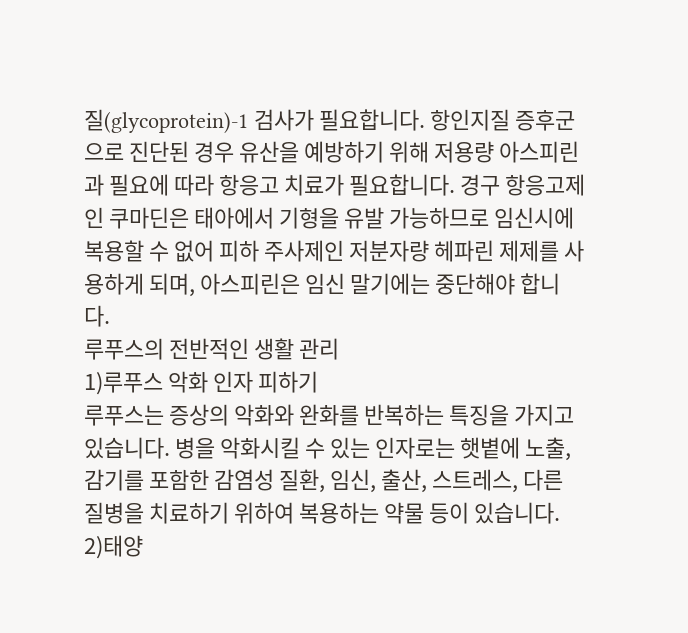질(glycoprotein)-1 검사가 필요합니다. 항인지질 증후군으로 진단된 경우 유산을 예방하기 위해 저용량 아스피린과 필요에 따라 항응고 치료가 필요합니다. 경구 항응고제인 쿠마딘은 태아에서 기형을 유발 가능하므로 임신시에 복용할 수 없어 피하 주사제인 저분자량 헤파린 제제를 사용하게 되며, 아스피린은 임신 말기에는 중단해야 합니다.
루푸스의 전반적인 생활 관리
1)루푸스 악화 인자 피하기
루푸스는 증상의 악화와 완화를 반복하는 특징을 가지고 있습니다. 병을 악화시킬 수 있는 인자로는 햇볕에 노출, 감기를 포함한 감염성 질환, 임신, 출산, 스트레스, 다른 질병을 치료하기 위하여 복용하는 약물 등이 있습니다.
2)태양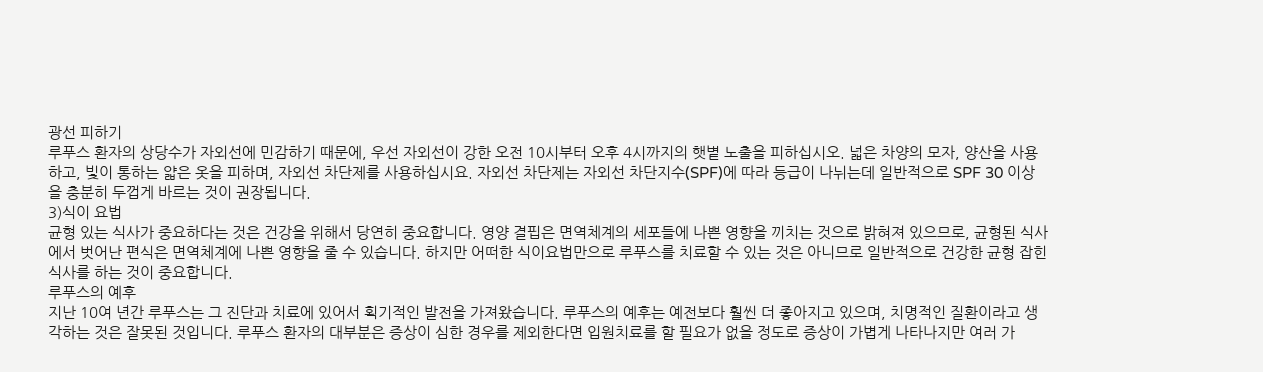광선 피하기
루푸스 환자의 상당수가 자외선에 민감하기 때문에, 우선 자외선이 강한 오전 10시부터 오후 4시까지의 햇볕 노출을 피하십시오. 넓은 차양의 모자, 양산을 사용하고, 빛이 통하는 얇은 옷을 피하며, 자외선 차단제를 사용하십시요. 자외선 차단제는 자외선 차단지수(SPF)에 따라 등급이 나뉘는데 일반적으로 SPF 30 이상을 충분히 두껍게 바르는 것이 권장됩니다.
3)식이 요법
균형 있는 식사가 중요하다는 것은 건강을 위해서 당연히 중요합니다. 영양 결핍은 면역체계의 세포들에 나쁜 영향을 끼치는 것으로 밝혀져 있으므로, 균형된 식사에서 벗어난 편식은 면역체계에 나쁜 영향을 줄 수 있습니다. 하지만 어떠한 식이요법만으로 루푸스를 치료할 수 있는 것은 아니므로 일반적으로 건강한 균형 잡힌 식사를 하는 것이 중요합니다.
루푸스의 예후
지난 10여 년간 루푸스는 그 진단과 치료에 있어서 획기적인 발전을 가져왔습니다. 루푸스의 예후는 예전보다 훨씬 더 좋아지고 있으며, 치명적인 질환이라고 생각하는 것은 잘못된 것입니다. 루푸스 환자의 대부분은 증상이 심한 경우를 제외한다면 입원치료를 할 필요가 없을 정도로 증상이 가볍게 나타나지만 여러 가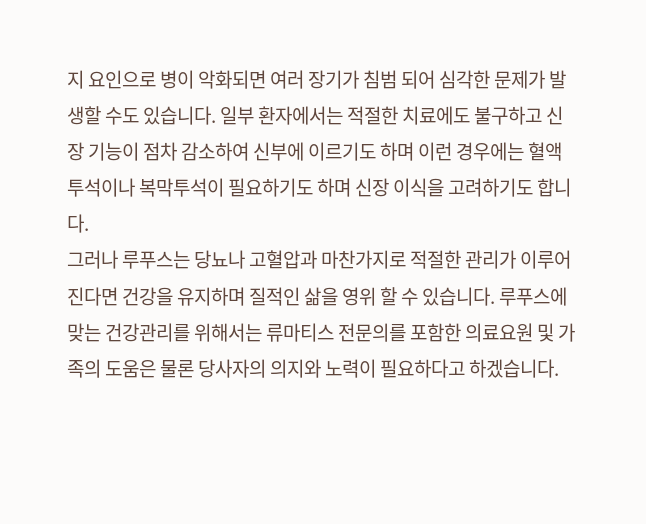지 요인으로 병이 악화되면 여러 장기가 침범 되어 심각한 문제가 발생할 수도 있습니다. 일부 환자에서는 적절한 치료에도 불구하고 신장 기능이 점차 감소하여 신부에 이르기도 하며 이런 경우에는 혈액 투석이나 복막투석이 필요하기도 하며 신장 이식을 고려하기도 합니다.
그러나 루푸스는 당뇨나 고혈압과 마찬가지로 적절한 관리가 이루어진다면 건강을 유지하며 질적인 삶을 영위 할 수 있습니다. 루푸스에 맞는 건강관리를 위해서는 류마티스 전문의를 포함한 의료요원 및 가족의 도움은 물론 당사자의 의지와 노력이 필요하다고 하겠습니다.